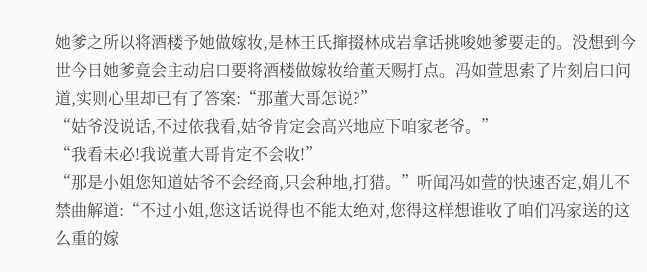她爹之所以将酒楼予她做嫁妆,是林王氏撺掇林成岩拿话挑唆她爹要走的。没想到今世今日她爹竟会主动启口要将酒楼做嫁妆给董天赐打点。冯如萱思索了片刻启口问道,实则心里却已有了答案:“那董大哥怎说?”
“姑爷没说话,不过依我看,姑爷肯定会高兴地应下咱家老爷。”
“我看未必!我说董大哥肯定不会收!”
“那是小姐您知道姑爷不会经商,只会种地,打猎。”听闻冯如萱的快速否定,娟儿不禁曲解道:“不过小姐,您这话说得也不能太绝对,您得这样想谁收了咱们冯家送的这么重的嫁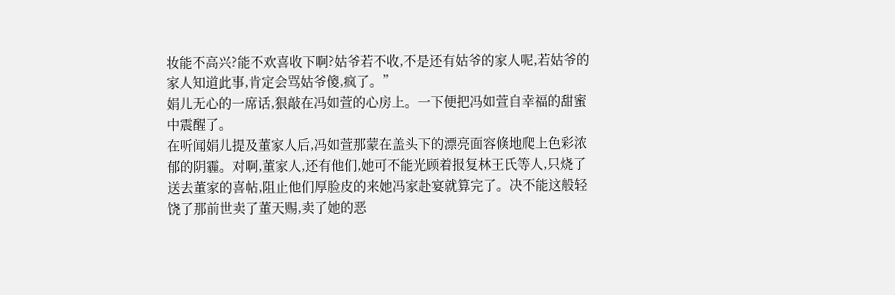妆能不高兴?能不欢喜收下啊?姑爷若不收,不是还有姑爷的家人呢,若姑爷的家人知道此事,肯定会骂姑爷傻,疯了。”
娟儿无心的一席话,狠敲在冯如萱的心房上。一下便把冯如萱自幸福的甜蜜中震醒了。
在听闻娟儿提及董家人后,冯如萱那蒙在盖头下的漂亮面容倏地爬上色彩浓郁的阴霾。对啊,董家人,还有他们,她可不能光顾着报复林王氏等人,只烧了送去董家的喜帖,阻止他们厚脸皮的来她冯家赴宴就算完了。决不能这般轻饶了那前世卖了董天赐,卖了她的恶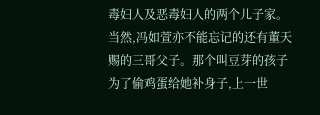毒妇人及恶毒妇人的两个儿子家。当然,冯如萱亦不能忘记的还有董天赐的三哥父子。那个叫豆芽的孩子为了偷鸡蛋给她补身子,上一世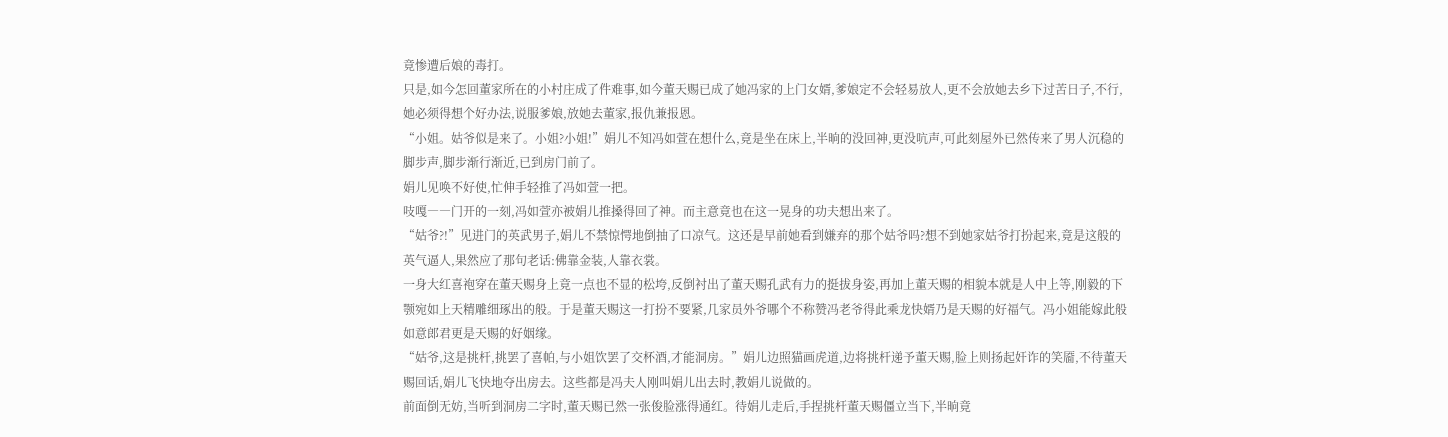竟惨遭后娘的毒打。
只是,如今怎回董家所在的小村庄成了件难事,如今董天赐已成了她冯家的上门女婿,爹娘定不会轻易放人,更不会放她去乡下过苦日子,不行,她必须得想个好办法,说服爹娘,放她去董家,报仇兼报恩。
“小姐。姑爷似是来了。小姐?小姐!”娟儿不知冯如萱在想什么,竟是坐在床上,半晌的没回神,更没吭声,可此刻屋外已然传来了男人沉稳的脚步声,脚步渐行渐近,已到房门前了。
娟儿见唤不好使,忙伸手轻推了冯如萱一把。
吱嘎――门开的一刻,冯如萱亦被娟儿推搡得回了神。而主意竟也在这一晃身的功夫想出来了。
“姑爷?!”见进门的英武男子,娟儿不禁惊愕地倒抽了口凉气。这还是早前她看到嫌弃的那个姑爷吗?想不到她家姑爷打扮起来,竟是这般的英气逼人,果然应了那句老话:佛靠金装,人靠衣裳。
一身大红喜袍穿在董天赐身上竟一点也不显的松垮,反倒衬出了董天赐孔武有力的挺拔身姿,再加上董天赐的相貌本就是人中上等,刚毅的下颚宛如上天精雕细琢出的般。于是董天赐这一打扮不要紧,几家员外爷哪个不称赞冯老爷得此乘龙快婿乃是天赐的好福气。冯小姐能嫁此般如意郎君更是天赐的好姻缘。
“姑爷,这是挑杆,挑罢了喜帕,与小姐饮罢了交杯酒,才能洞房。”娟儿边照猫画虎道,边将挑杆递予董天赐,脸上则扬起奸诈的笑靥,不待董天赐回话,娟儿飞快地夺出房去。这些都是冯夫人刚叫娟儿出去时,教娟儿说做的。
前面倒无妨,当听到洞房二字时,董天赐已然一张俊脸涨得通红。待娟儿走后,手捏挑杆董天赐僵立当下,半晌竟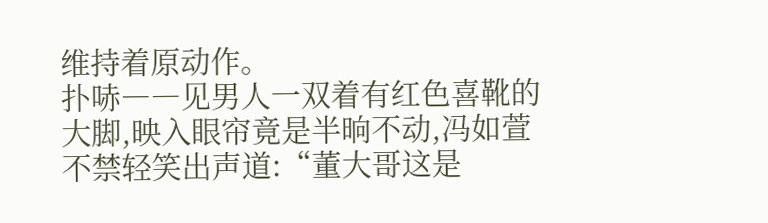维持着原动作。
扑哧――见男人一双着有红色喜靴的大脚,映入眼帘竟是半晌不动,冯如萱不禁轻笑出声道:“董大哥这是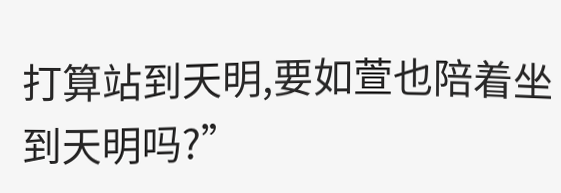打算站到天明,要如萱也陪着坐到天明吗?”